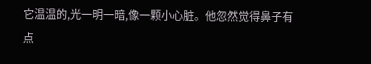它温温的,光一明一暗,像一颗小心脏。他忽然觉得鼻子有点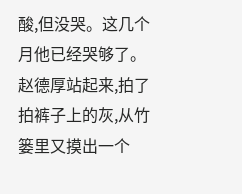酸,但没哭。这几个月他已经哭够了。
赵德厚站起来,拍了拍裤子上的灰,从竹篓里又摸出一个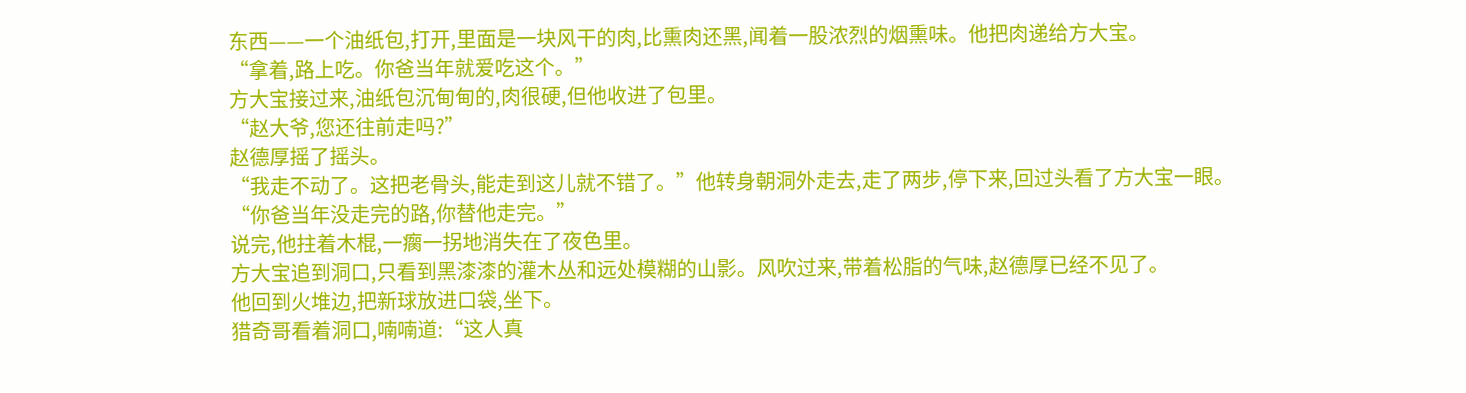东西——一个油纸包,打开,里面是一块风干的肉,比熏肉还黑,闻着一股浓烈的烟熏味。他把肉递给方大宝。
“拿着,路上吃。你爸当年就爱吃这个。”
方大宝接过来,油纸包沉甸甸的,肉很硬,但他收进了包里。
“赵大爷,您还往前走吗?”
赵德厚摇了摇头。
“我走不动了。这把老骨头,能走到这儿就不错了。”他转身朝洞外走去,走了两步,停下来,回过头看了方大宝一眼。
“你爸当年没走完的路,你替他走完。”
说完,他拄着木棍,一瘸一拐地消失在了夜色里。
方大宝追到洞口,只看到黑漆漆的灌木丛和远处模糊的山影。风吹过来,带着松脂的气味,赵德厚已经不见了。
他回到火堆边,把新球放进口袋,坐下。
猎奇哥看着洞口,喃喃道:“这人真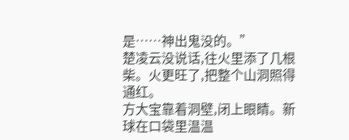是……神出鬼没的。”
楚凌云没说话,往火里添了几根柴。火更旺了,把整个山洞照得通红。
方大宝靠着洞壁,闭上眼睛。新球在口袋里温温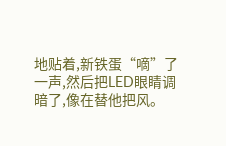地贴着,新铁蛋“嘀”了一声,然后把LED眼睛调暗了,像在替他把风。